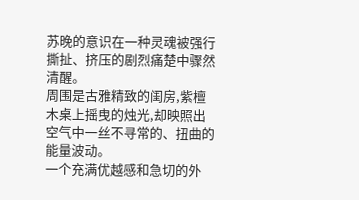苏晚的意识在一种灵魂被强行撕扯、挤压的剧烈痛楚中骤然清醒。
周围是古雅精致的闺房,紫檀木桌上摇曳的烛光,却映照出空气中一丝不寻常的、扭曲的能量波动。
一个充满优越感和急切的外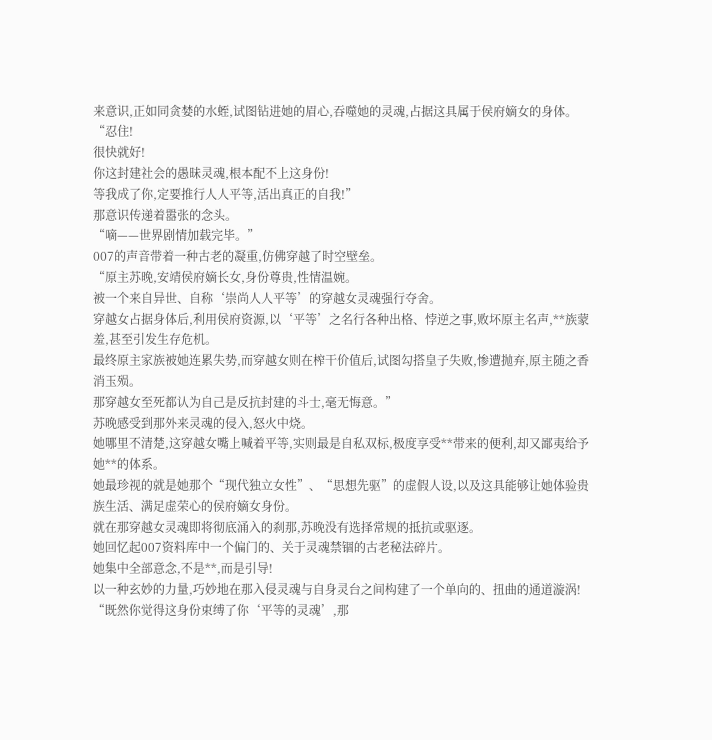来意识,正如同贪婪的水蛭,试图钻进她的眉心,吞噬她的灵魂,占据这具属于侯府嫡女的身体。
“忍住!
很快就好!
你这封建社会的愚昧灵魂,根本配不上这身份!
等我成了你,定要推行人人平等,活出真正的自我!”
那意识传递着嚣张的念头。
“嘀——世界剧情加载完毕。”
007的声音带着一种古老的凝重,仿佛穿越了时空壁垒。
“原主苏晚,安靖侯府嫡长女,身份尊贵,性情温婉。
被一个来自异世、自称‘崇尚人人平等’的穿越女灵魂强行夺舍。
穿越女占据身体后,利用侯府资源,以‘平等’之名行各种出格、悖逆之事,败坏原主名声,**族蒙羞,甚至引发生存危机。
最终原主家族被她连累失势,而穿越女则在榨干价值后,试图勾搭皇子失败,惨遭抛弃,原主随之香消玉殒。
那穿越女至死都认为自己是反抗封建的斗士,毫无悔意。”
苏晚感受到那外来灵魂的侵入,怒火中烧。
她哪里不清楚,这穿越女嘴上喊着平等,实则最是自私双标,极度享受**带来的便利,却又鄙夷给予她**的体系。
她最珍视的就是她那个“现代独立女性”、“思想先驱”的虚假人设,以及这具能够让她体验贵族生活、满足虚荣心的侯府嫡女身份。
就在那穿越女灵魂即将彻底涌入的刹那,苏晚没有选择常规的抵抗或驱逐。
她回忆起007资料库中一个偏门的、关于灵魂禁锢的古老秘法碎片。
她集中全部意念,不是**,而是引导!
以一种玄妙的力量,巧妙地在那入侵灵魂与自身灵台之间构建了一个单向的、扭曲的通道漩涡!
“既然你觉得这身份束缚了你‘平等的灵魂’,那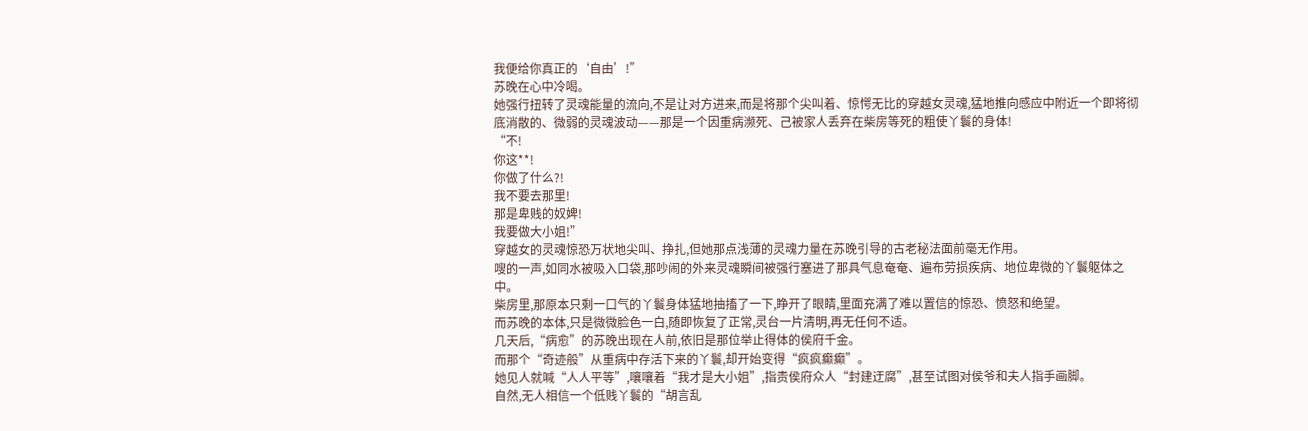我便给你真正的‘自由’!”
苏晚在心中冷喝。
她强行扭转了灵魂能量的流向,不是让对方进来,而是将那个尖叫着、惊愕无比的穿越女灵魂,猛地推向感应中附近一个即将彻底消散的、微弱的灵魂波动——那是一个因重病濒死、己被家人丢弃在柴房等死的粗使丫鬟的身体!
“不!
你这**!
你做了什么?!
我不要去那里!
那是卑贱的奴婢!
我要做大小姐!”
穿越女的灵魂惊恐万状地尖叫、挣扎,但她那点浅薄的灵魂力量在苏晚引导的古老秘法面前毫无作用。
嗖的一声,如同水被吸入口袋,那吵闹的外来灵魂瞬间被强行塞进了那具气息奄奄、遍布劳损疾病、地位卑微的丫鬟躯体之中。
柴房里,那原本只剩一口气的丫鬟身体猛地抽搐了一下,睁开了眼睛,里面充满了难以置信的惊恐、愤怒和绝望。
而苏晚的本体,只是微微脸色一白,随即恢复了正常,灵台一片清明,再无任何不适。
几天后,“病愈”的苏晚出现在人前,依旧是那位举止得体的侯府千金。
而那个“奇迹般”从重病中存活下来的丫鬟,却开始变得“疯疯癫癫”。
她见人就喊“人人平等”,嚷嚷着“我才是大小姐”,指责侯府众人“封建迂腐”,甚至试图对侯爷和夫人指手画脚。
自然,无人相信一个低贱丫鬟的“胡言乱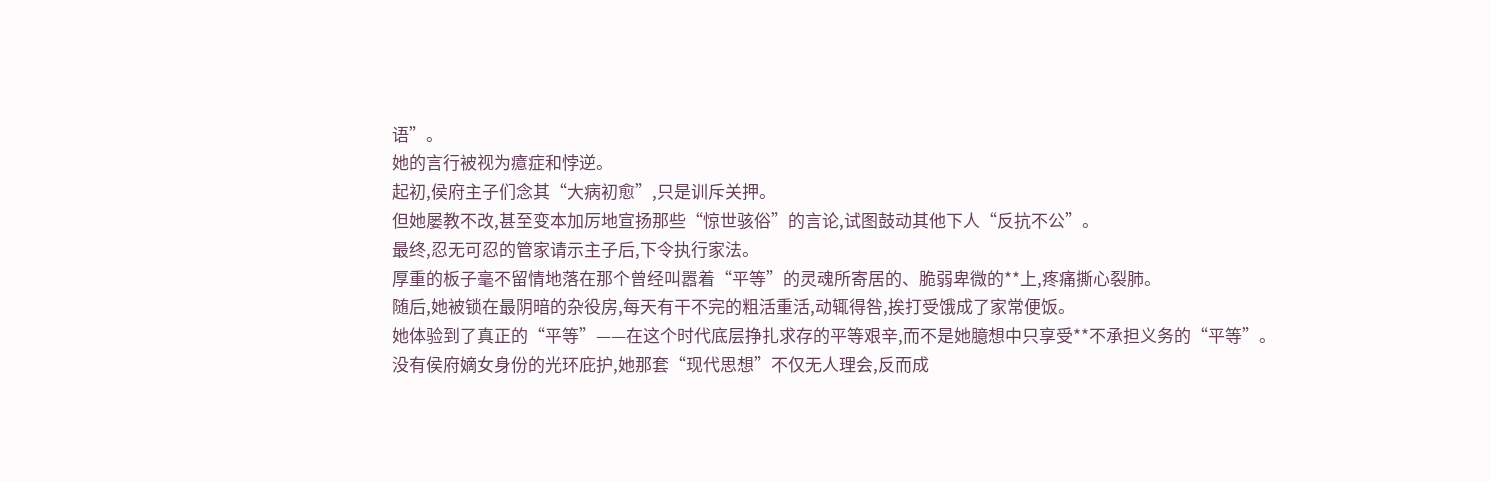语”。
她的言行被视为癔症和悖逆。
起初,侯府主子们念其“大病初愈”,只是训斥关押。
但她屡教不改,甚至变本加厉地宣扬那些“惊世骇俗”的言论,试图鼓动其他下人“反抗不公”。
最终,忍无可忍的管家请示主子后,下令执行家法。
厚重的板子毫不留情地落在那个曾经叫嚣着“平等”的灵魂所寄居的、脆弱卑微的**上,疼痛撕心裂肺。
随后,她被锁在最阴暗的杂役房,每天有干不完的粗活重活,动辄得咎,挨打受饿成了家常便饭。
她体验到了真正的“平等”——在这个时代底层挣扎求存的平等艰辛,而不是她臆想中只享受**不承担义务的“平等”。
没有侯府嫡女身份的光环庇护,她那套“现代思想”不仅无人理会,反而成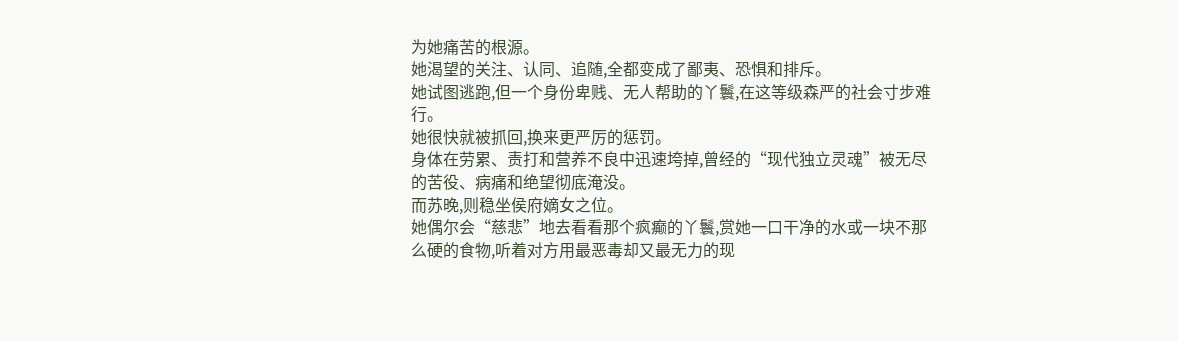为她痛苦的根源。
她渴望的关注、认同、追随,全都变成了鄙夷、恐惧和排斥。
她试图逃跑,但一个身份卑贱、无人帮助的丫鬟,在这等级森严的社会寸步难行。
她很快就被抓回,换来更严厉的惩罚。
身体在劳累、责打和营养不良中迅速垮掉,曾经的“现代独立灵魂”被无尽的苦役、病痛和绝望彻底淹没。
而苏晚,则稳坐侯府嫡女之位。
她偶尔会“慈悲”地去看看那个疯癫的丫鬟,赏她一口干净的水或一块不那么硬的食物,听着对方用最恶毒却又最无力的现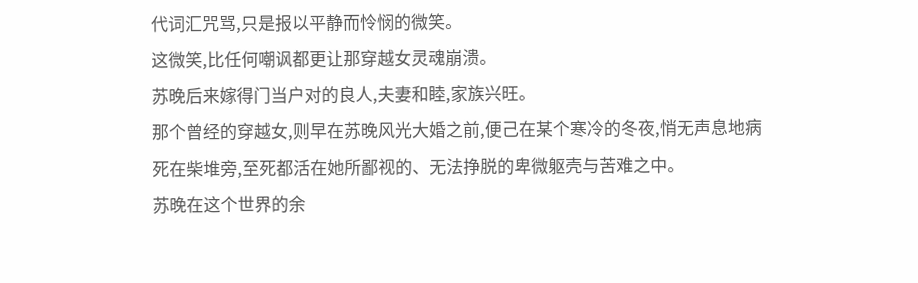代词汇咒骂,只是报以平静而怜悯的微笑。
这微笑,比任何嘲讽都更让那穿越女灵魂崩溃。
苏晚后来嫁得门当户对的良人,夫妻和睦,家族兴旺。
那个曾经的穿越女,则早在苏晚风光大婚之前,便己在某个寒冷的冬夜,悄无声息地病死在柴堆旁,至死都活在她所鄙视的、无法挣脱的卑微躯壳与苦难之中。
苏晚在这个世界的余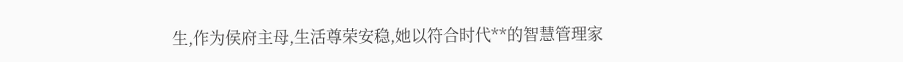生,作为侯府主母,生活尊荣安稳,她以符合时代**的智慧管理家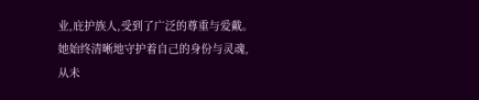业,庇护族人,受到了广泛的尊重与爱戴。
她始终清晰地守护着自己的身份与灵魂,从未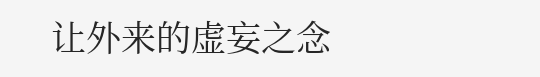让外来的虚妄之念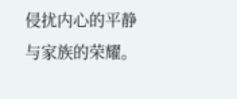侵扰内心的平静与家族的荣耀。